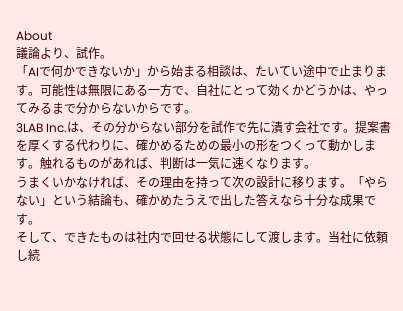About
議論より、試作。
「AIで何かできないか」から始まる相談は、たいてい途中で止まります。可能性は無限にある一方で、自社にとって効くかどうかは、やってみるまで分からないからです。
3LAB Inc.は、その分からない部分を試作で先に潰す会社です。提案書を厚くする代わりに、確かめるための最小の形をつくって動かします。触れるものがあれば、判断は一気に速くなります。
うまくいかなければ、その理由を持って次の設計に移ります。「やらない」という結論も、確かめたうえで出した答えなら十分な成果です。
そして、できたものは社内で回せる状態にして渡します。当社に依頼し続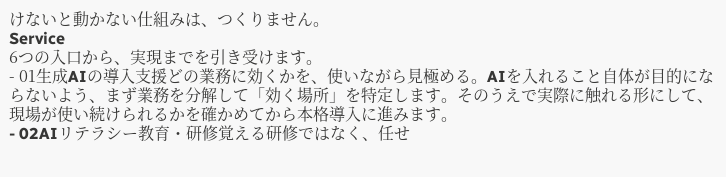けないと動かない仕組みは、つくりません。
Service
6つの入口から、実現までを引き受けます。
- 01生成AIの導入支援どの業務に効くかを、使いながら見極める。AIを入れること自体が目的にならないよう、まず業務を分解して「効く場所」を特定します。そのうえで実際に触れる形にして、現場が使い続けられるかを確かめてから本格導入に進みます。
- 02AIリテラシー教育・研修覚える研修ではなく、任せ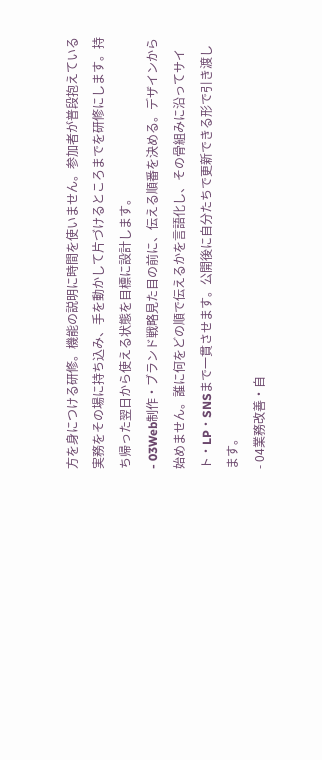方を身につける研修。機能の説明に時間を使いません。参加者が普段抱えている実務をその場に持ち込み、手を動かして片づけるところまでを研修にします。持ち帰った翌日から使える状態を目標に設計します。
- 03Web制作・ブランド戦略見た目の前に、伝える順番を決める。デザインから始めません。誰に何をどの順で伝えるかを言語化し、その骨組みに沿ってサイト・LP・SNSまで一貫させます。公開後に自分たちで更新できる形で引き渡します。
- 04業務改善・自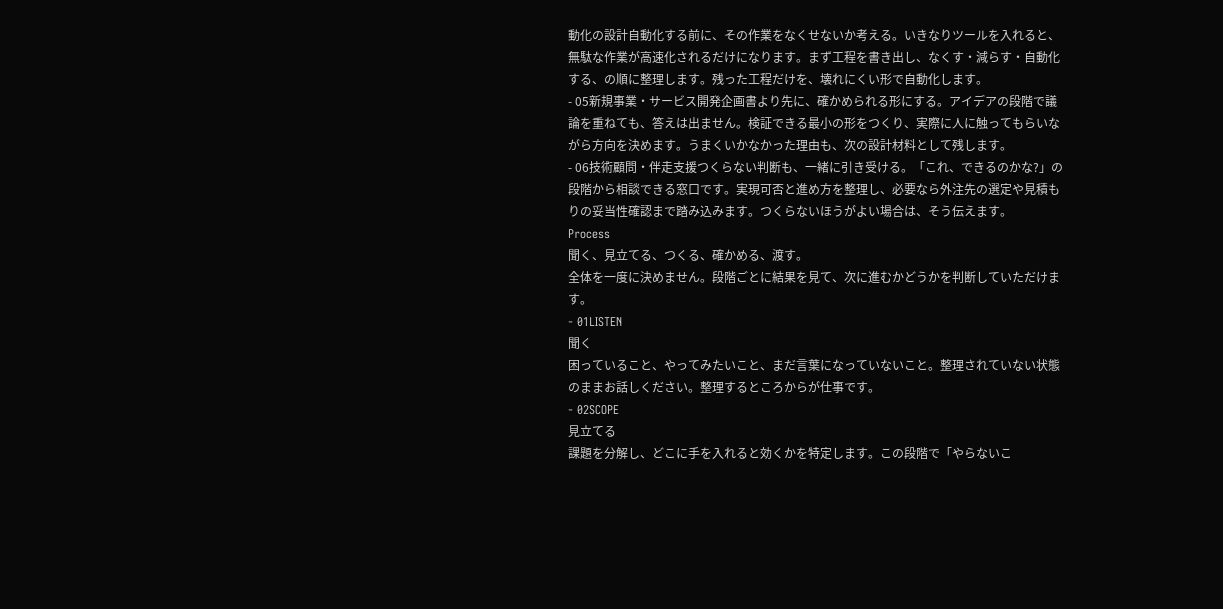動化の設計自動化する前に、その作業をなくせないか考える。いきなりツールを入れると、無駄な作業が高速化されるだけになります。まず工程を書き出し、なくす・減らす・自動化する、の順に整理します。残った工程だけを、壊れにくい形で自動化します。
- 05新規事業・サービス開発企画書より先に、確かめられる形にする。アイデアの段階で議論を重ねても、答えは出ません。検証できる最小の形をつくり、実際に人に触ってもらいながら方向を決めます。うまくいかなかった理由も、次の設計材料として残します。
- 06技術顧問・伴走支援つくらない判断も、一緒に引き受ける。「これ、できるのかな?」の段階から相談できる窓口です。実現可否と進め方を整理し、必要なら外注先の選定や見積もりの妥当性確認まで踏み込みます。つくらないほうがよい場合は、そう伝えます。
Process
聞く、見立てる、つくる、確かめる、渡す。
全体を一度に決めません。段階ごとに結果を見て、次に進むかどうかを判断していただけます。
- 01LISTEN
聞く
困っていること、やってみたいこと、まだ言葉になっていないこと。整理されていない状態のままお話しください。整理するところからが仕事です。
- 02SCOPE
見立てる
課題を分解し、どこに手を入れると効くかを特定します。この段階で「やらないこ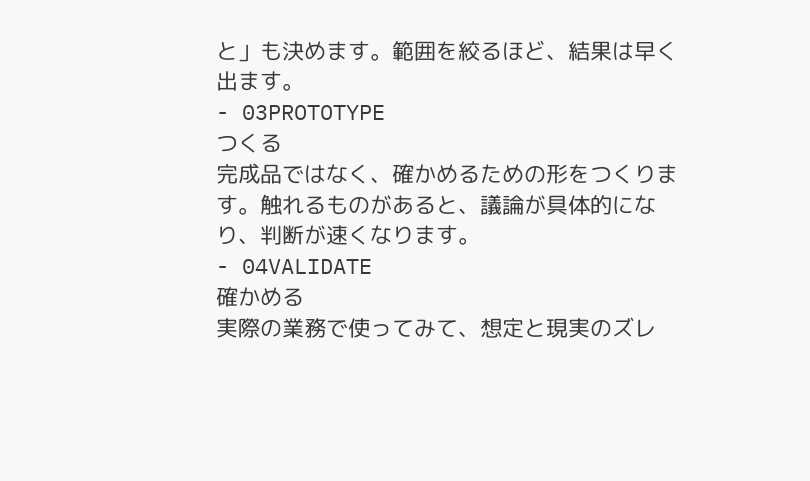と」も決めます。範囲を絞るほど、結果は早く出ます。
- 03PROTOTYPE
つくる
完成品ではなく、確かめるための形をつくります。触れるものがあると、議論が具体的になり、判断が速くなります。
- 04VALIDATE
確かめる
実際の業務で使ってみて、想定と現実のズレ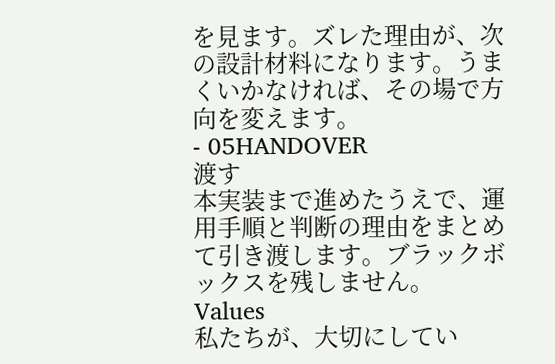を見ます。ズレた理由が、次の設計材料になります。うまくいかなければ、その場で方向を変えます。
- 05HANDOVER
渡す
本実装まで進めたうえで、運用手順と判断の理由をまとめて引き渡します。ブラックボックスを残しません。
Values
私たちが、大切にしてい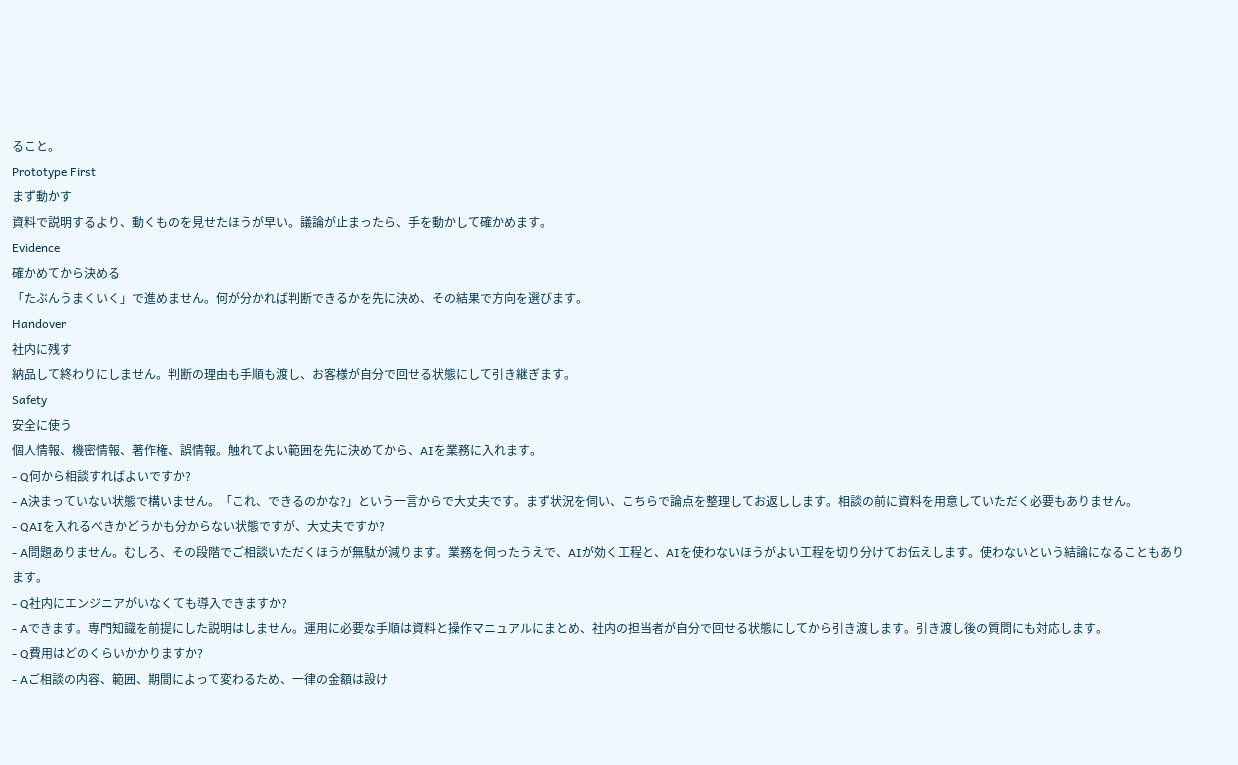ること。
Prototype First
まず動かす
資料で説明するより、動くものを見せたほうが早い。議論が止まったら、手を動かして確かめます。
Evidence
確かめてから決める
「たぶんうまくいく」で進めません。何が分かれば判断できるかを先に決め、その結果で方向を選びます。
Handover
社内に残す
納品して終わりにしません。判断の理由も手順も渡し、お客様が自分で回せる状態にして引き継ぎます。
Safety
安全に使う
個人情報、機密情報、著作権、誤情報。触れてよい範囲を先に決めてから、AIを業務に入れます。
- Q何から相談すればよいですか?
- A決まっていない状態で構いません。「これ、できるのかな?」という一言からで大丈夫です。まず状況を伺い、こちらで論点を整理してお返しします。相談の前に資料を用意していただく必要もありません。
- QAIを入れるべきかどうかも分からない状態ですが、大丈夫ですか?
- A問題ありません。むしろ、その段階でご相談いただくほうが無駄が減ります。業務を伺ったうえで、AIが効く工程と、AIを使わないほうがよい工程を切り分けてお伝えします。使わないという結論になることもあります。
- Q社内にエンジニアがいなくても導入できますか?
- Aできます。専門知識を前提にした説明はしません。運用に必要な手順は資料と操作マニュアルにまとめ、社内の担当者が自分で回せる状態にしてから引き渡します。引き渡し後の質問にも対応します。
- Q費用はどのくらいかかりますか?
- Aご相談の内容、範囲、期間によって変わるため、一律の金額は設け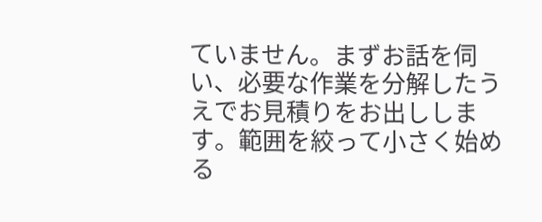ていません。まずお話を伺い、必要な作業を分解したうえでお見積りをお出しします。範囲を絞って小さく始める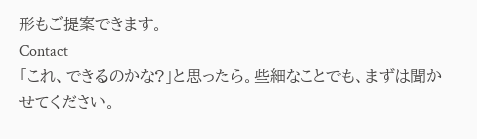形もご提案できます。
Contact
「これ、できるのかな?」と思ったら。些細なことでも、まずは聞かせてください。